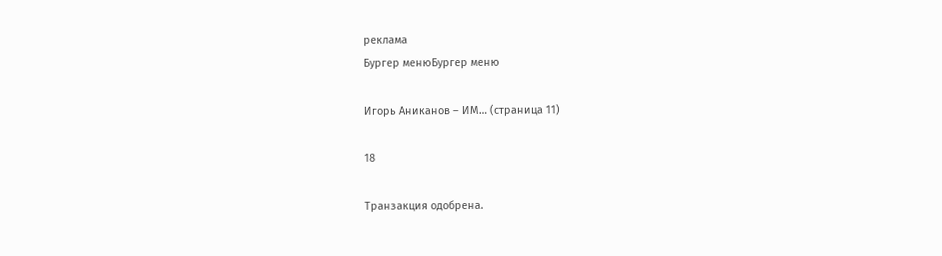реклама
Бургер менюБургер меню

Игорь Аниканов – ИМ… (страница 11)

18

Транзакция одобрена.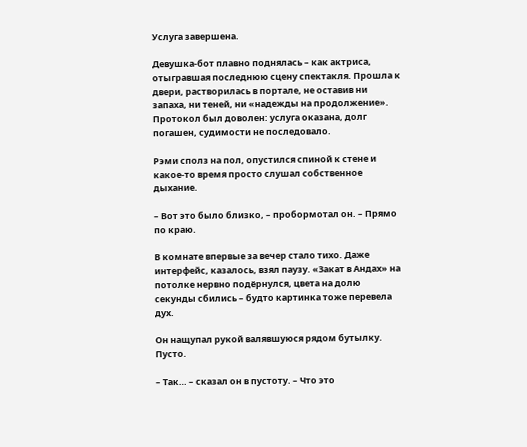Услуга завершена.

Девушка-бот плавно поднялась – как актриса, отыгравшая последнюю сцену спектакля. Прошла к двери, растворилась в портале, не оставив ни запаха, ни теней, ни «надежды на продолжение». Протокол был доволен: услуга оказана, долг погашен, судимости не последовало.

Рэми сполз на пол, опустился спиной к стене и какое-то время просто слушал собственное дыхание.

– Вот это было близко, – пробормотал он. – Прямо по краю.

В комнате впервые за вечер стало тихо. Даже интерфейс, казалось, взял паузу. «Закат в Андах» на потолке нервно подёрнулся, цвета на долю секунды сбились – будто картинка тоже перевела дух.

Он нащупал рукой валявшуюся рядом бутылку. Пусто.

– Так… – сказал он в пустоту. – Что это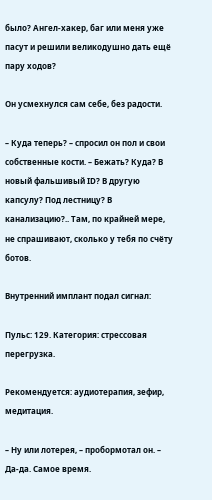было? Ангел-хакер, баг или меня уже пасут и решили великодушно дать ещё пару ходов?

Он усмехнулся сам себе, без радости.

– Куда теперь? – спросил он пол и свои собственные кости. – Бежать? Куда? В новый фальшивый ID? В другую капсулу? Под лестницу? В канализацию?.. Там, по крайней мере, не спрашивают, сколько у тебя по счёту ботов.

Внутренний имплант подал сигнал:

Пульс: 129. Категория: стрессовая перегрузка.

Рекомендуется: аудиотерапия, зефир, медитация.

– Ну или лотерея, – пробормотал он. – Да-да. Самое время.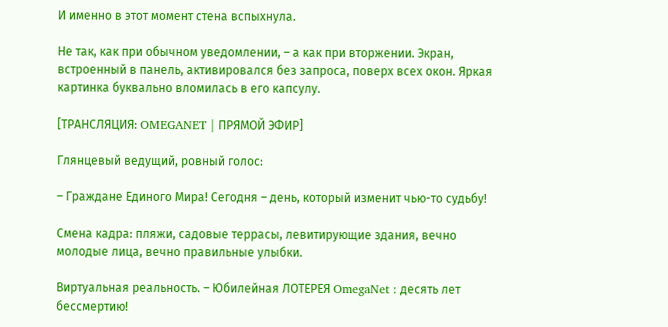И именно в этот момент стена вспыхнула.

Не так, как при обычном уведомлении, – а как при вторжении. Экран, встроенный в панель, активировался без запроса, поверх всех окон. Яркая картинка буквально вломилась в его капсулу.

[ТРАНСЛЯЦИЯ: OMEGANET | ПРЯМОЙ ЭФИР]

Глянцевый ведущий, ровный голос:

– Граждане Единого Мира! Сегодня – день, который изменит чью-то судьбу!

Смена кадра: пляжи, садовые террасы, левитирующие здания, вечно молодые лица, вечно правильные улыбки.

Виртуальная реальность. – Юбилейная ЛОТЕРЕЯ OmegaNet : десять лет бессмертию!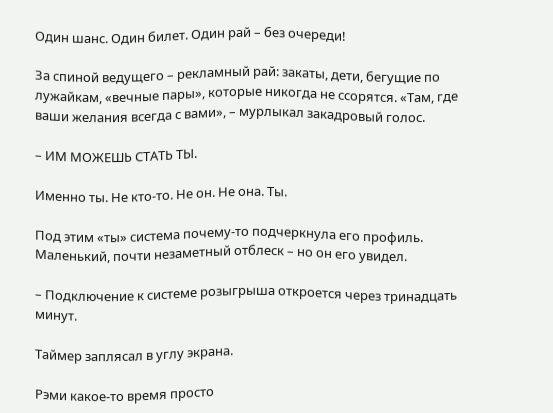Один шанс. Один билет. Один рай – без очереди!

За спиной ведущего – рекламный рай: закаты, дети, бегущие по лужайкам, «вечные пары», которые никогда не ссорятся. «Там, где ваши желания всегда с вами», – мурлыкал закадровый голос.

– ИМ МОЖЕШЬ СТАТЬ ТЫ.

Именно ты. Не кто-то. Не он. Не она. Ты.

Под этим «ты» система почему-то подчеркнула его профиль. Маленький, почти незаметный отблеск – но он его увидел.

– Подключение к системе розыгрыша откроется через тринадцать минут.

Таймер заплясал в углу экрана.

Рэми какое-то время просто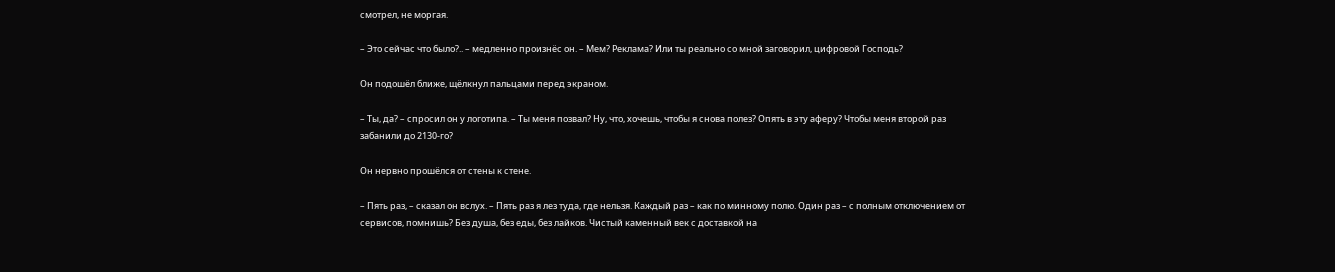смотрел, не моргая.

– Это сейчас что было?.. – медленно произнёс он. – Мем? Реклама? Или ты реально со мной заговорил, цифровой Господь?

Он подошёл ближе, щёлкнул пальцами перед экраном.

– Ты, да? – спросил он у логотипа. – Ты меня позвал? Ну, что, хочешь, чтобы я снова полез? Опять в эту аферу? Чтобы меня второй раз забанили до 2130-го?

Он нервно прошёлся от стены к стене.

– Пять раз, – сказал он вслух. – Пять раз я лез туда, где нельзя. Каждый раз – как по минному полю. Один раз – с полным отключением от сервисов, помнишь? Без душа, без еды, без лайков. Чистый каменный век с доставкой на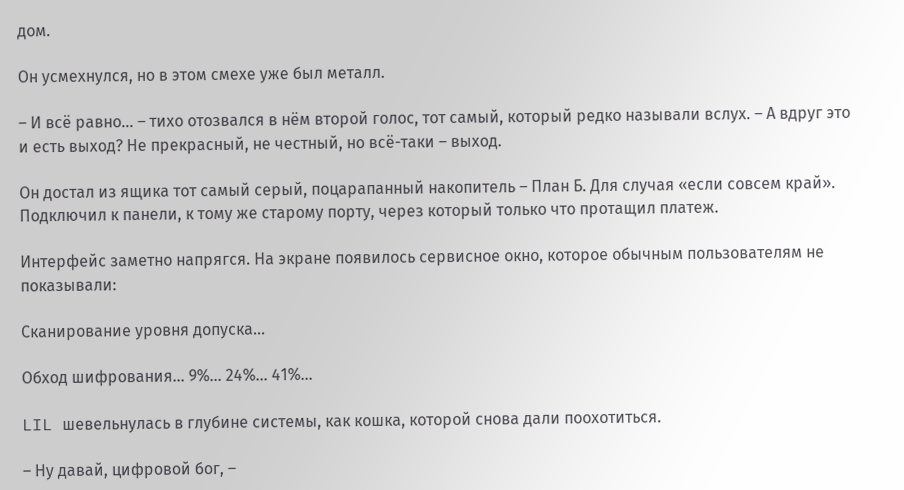дом.

Он усмехнулся, но в этом смехе уже был металл.

– И всё равно… – тихо отозвался в нём второй голос, тот самый, который редко называли вслух. – А вдруг это и есть выход? Не прекрасный, не честный, но всё-таки – выход.

Он достал из ящика тот самый серый, поцарапанный накопитель – План Б. Для случая «если совсем край». Подключил к панели, к тому же старому порту, через который только что протащил платеж.

Интерфейс заметно напрягся. На экране появилось сервисное окно, которое обычным пользователям не показывали:

Сканирование уровня допуска…

Обход шифрования… 9%… 24%… 41%…

LIL шевельнулась в глубине системы, как кошка, которой снова дали поохотиться.

– Ну давай, цифровой бог, –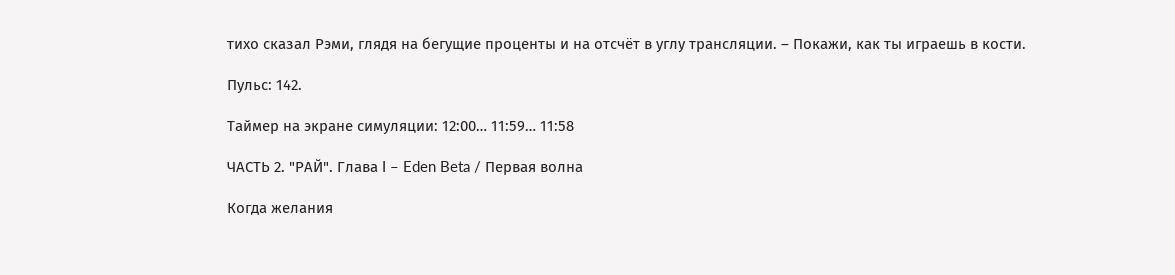тихо сказал Рэми, глядя на бегущие проценты и на отсчёт в углу трансляции. – Покажи, как ты играешь в кости.

Пульс: 142.

Таймер на экране симуляции: 12:00… 11:59… 11:58

ЧАСТЬ 2. "РАЙ". Глава I – Eden Beta / Первая волна

Когда желания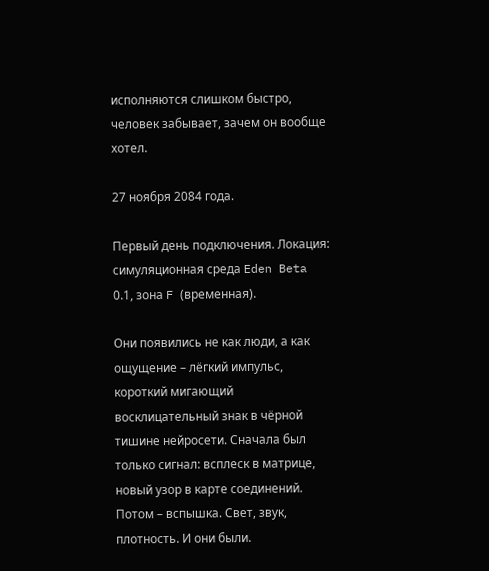исполняются слишком быстро, человек забывает, зачем он вообще хотел.

27 ноября 2084 года.

Первый день подключения. Локация: симуляционная среда Eden Beta 0.1, зона F (временная).

Они появились не как люди, а как ощущение – лёгкий импульс, короткий мигающий восклицательный знак в чёрной тишине нейросети. Сначала был только сигнал: всплеск в матрице, новый узор в карте соединений. Потом – вспышка. Свет, звук, плотность. И они были.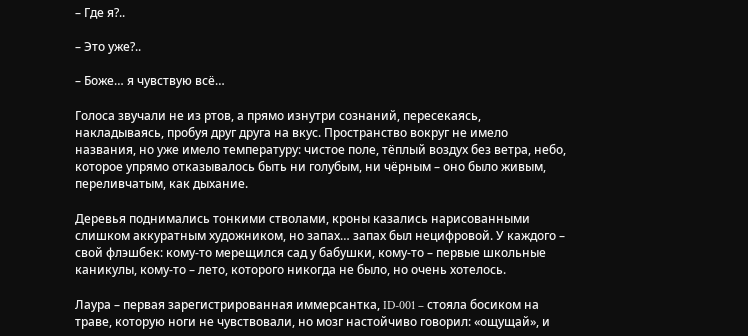– Где я?..

– Это уже?..

– Боже… я чувствую всё…

Голоса звучали не из ртов, а прямо изнутри сознаний, пересекаясь, накладываясь, пробуя друг друга на вкус. Пространство вокруг не имело названия, но уже имело температуру: чистое поле, тёплый воздух без ветра, небо, которое упрямо отказывалось быть ни голубым, ни чёрным – оно было живым, переливчатым, как дыхание.

Деревья поднимались тонкими стволами, кроны казались нарисованными слишком аккуратным художником, но запах… запах был нецифровой. У каждого – свой флэшбек: кому-то мерещился сад у бабушки, кому-то – первые школьные каникулы, кому-то – лето, которого никогда не было, но очень хотелось.

Лаура – первая зарегистрированная иммерсантка, ID-001 – стояла босиком на траве, которую ноги не чувствовали, но мозг настойчиво говорил: «ощущай», и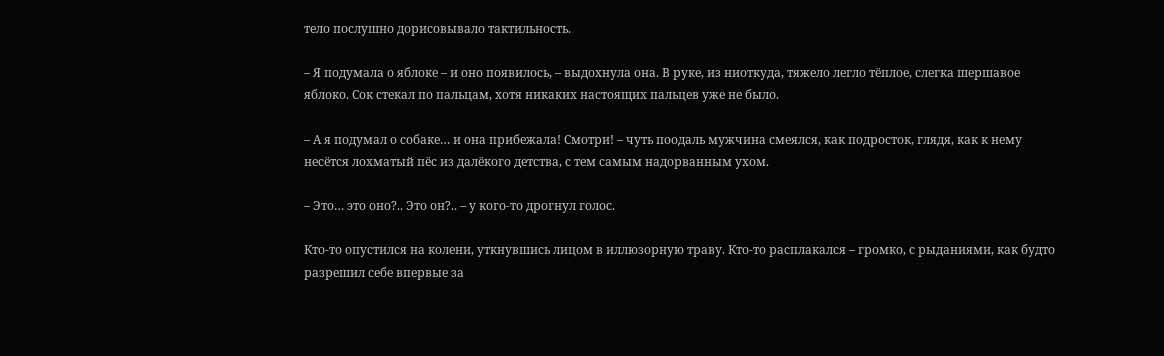тело послушно дорисовывало тактильность.

– Я подумала о яблоке – и оно появилось, – выдохнула она. В руке, из ниоткуда, тяжело легло тёплое, слегка шершавое яблоко. Сок стекал по пальцам, хотя никаких настоящих пальцев уже не было.

– А я подумал о собаке… и она прибежала! Смотри! – чуть поодаль мужчина смеялся, как подросток, глядя, как к нему несётся лохматый пёс из далёкого детства, с тем самым надорванным ухом.

– Это… это оно?.. Это он?.. – у кого-то дрогнул голос.

Кто-то опустился на колени, уткнувшись лицом в иллюзорную траву. Кто-то расплакался – громко, с рыданиями, как будто разрешил себе впервые за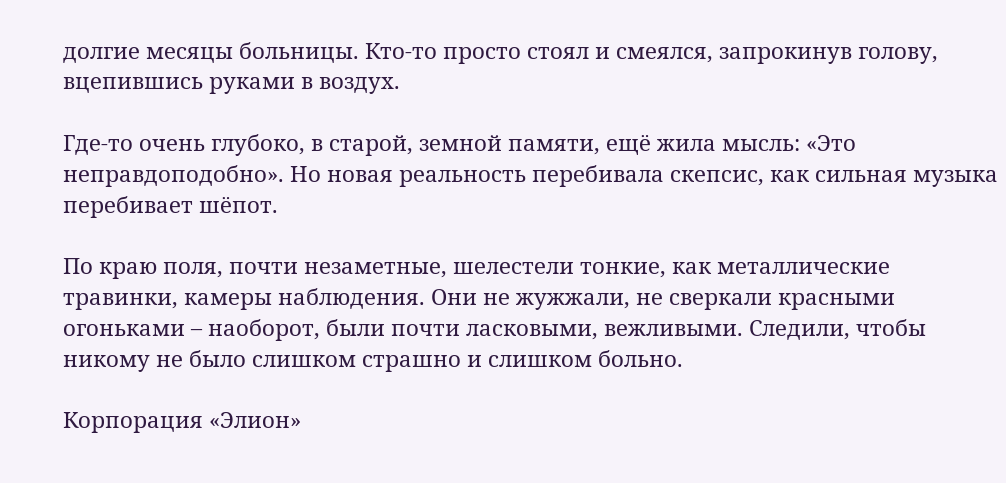долгие месяцы больницы. Кто-то просто стоял и смеялся, запрокинув голову, вцепившись руками в воздух.

Где-то очень глубоко, в старой, земной памяти, ещё жила мысль: «Это неправдоподобно». Но новая реальность перебивала скепсис, как сильная музыка перебивает шёпот.

По краю поля, почти незаметные, шелестели тонкие, как металлические травинки, камеры наблюдения. Они не жужжали, не сверкали красными огоньками – наоборот, были почти ласковыми, вежливыми. Следили, чтобы никому не было слишком страшно и слишком больно.

Корпорация «Элион»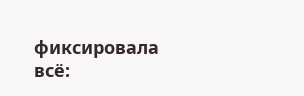фиксировала всё: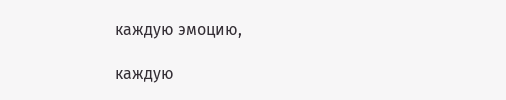каждую эмоцию,

каждую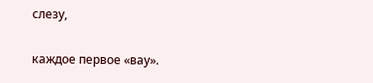слезу,

каждое первое «вау».